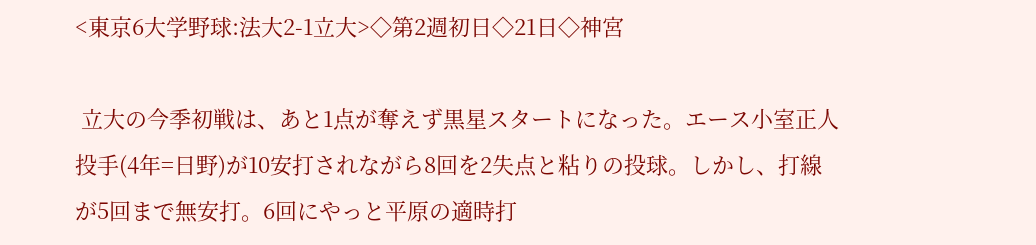<東京6大学野球:法大2-1立大>◇第2週初日◇21日◇神宮

 立大の今季初戦は、あと1点が奪えず黒星スタートになった。エース小室正人投手(4年=日野)が10安打されながら8回を2失点と粘りの投球。しかし、打線が5回まで無安打。6回にやっと平原の適時打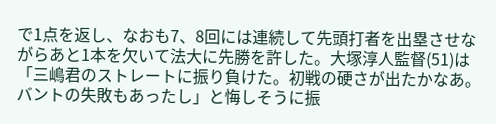で1点を返し、なおも7、8回には連続して先頭打者を出塁させながらあと1本を欠いて法大に先勝を許した。大塚淳人監督(51)は「三嶋君のストレートに振り負けた。初戦の硬さが出たかなあ。バントの失敗もあったし」と悔しそうに振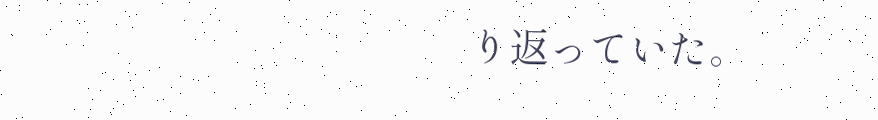り返っていた。